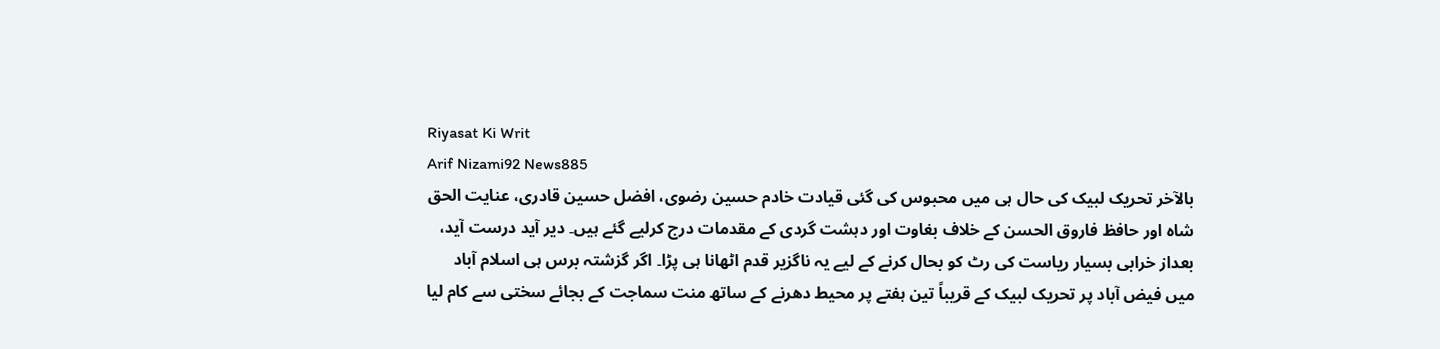Riyasat Ki Writ
Arif Nizami92 News885
بالآخر تحریک لبیک کی حال ہی میں محبوس کی گئی قیادت خادم حسین رضوی، افضل حسین قادری، عنایت الحق شاہ اور حافظ فاروق الحسن کے خلاف بغاوت اور دہشت گردی کے مقدمات درج کرلیے گئے ہیں۔ دیر آید درست آید، بعداز خرابی بسیار ریاست کی رٹ کو بحال کرنے کے لیے یہ ناگزیر قدم اٹھانا ہی پڑا۔ اگر گزشتہ برس ہی اسلام آباد میں فیض آباد پر تحریک لبیک کے قریباً تین ہفتے پر محیط دھرنے کے ساتھ منت سماجت کے بجائے سختی سے کام لیا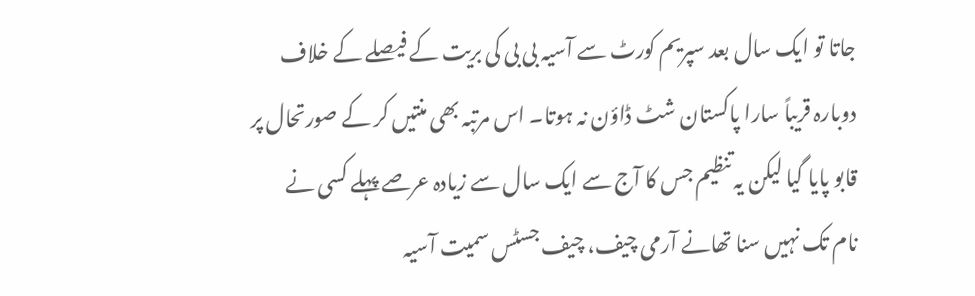جاتا تو ایک سال بعد سپریم کورٹ سے آسیہ بی بی کی بریت کے فیصلے کے خلاف دوبارہ قریباً سارا پاکستان شٹ ڈاؤن نہ ہوتا۔ اس مرتبہ بھی منتیں کر کے صورتحال پر قابو پایا گیا لیکن یہ تنظیم جس کا آج سے ایک سال سے زیادہ عرصے پہلے کسی نے نام تک نہیں سنا تھانے آرمی چیف، چیف جسٹس سمیت آسیہ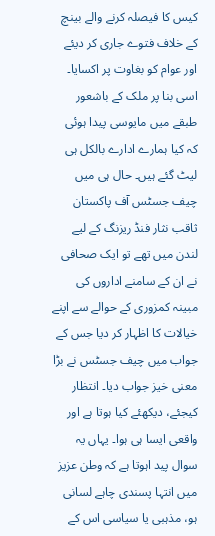کیس کا فیصلہ کرنے والے بینچ کے خلاف فتوے جاری کر دیئے اور عوام کو بغاوت پر اکسایا۔ اسی بنا پر ملک کے باشعور طبقے میں مایوسی پیدا ہوئی کہ کیا ہمارے ادارے بالکل ہی لیٹ گئے ہیں۔ حال ہی میں چیف جسٹس آف پاکستان ثاقب نثار فنڈ ریزنگ کے لیے لندن میں تھے تو ایک صحافی نے ان کے سامنے اداروں کی مبینہ کمزوری کے حوالے سے اپنے خیالات کا اظہار کر دیا جس کے جواب میں چیف جسٹس نے بڑا معنی خیز جواب دیا۔ انتظار کیجئے، دیکھئے کیا ہوتا ہے اور واقعی ایسا ہی ہوا۔ یہاں یہ سوال پید اہوتا ہے کہ وطن عزیز میں انتہا پسندی چاہے لسانی ہو، مذہبی یا سیاسی اس کے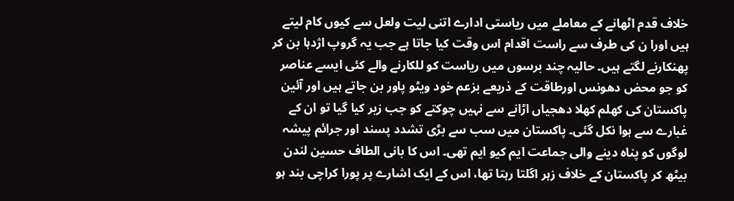خلاف قدم اٹھانے کے معاملے میں ریاستی ادارے اتنی لیت ولعل سے کیوں کام لیتے ہیں اورا ن کی طرف سے راست اقدام اس وقت کیا جاتا ہے جب یہ گروپ اژدہا بن کر پھنکارنے لگتے ہیں۔ حالیہ چند برسوں میں ریاست کو للکارنے والے کئی ایسے عناصر کو جو محض دھونس اورطاقت کے ذریعے بزعم خود ویٹو پاور بن جاتے ہیں اور آئین پاکستان کی کھلم کھلا دھجیاں اڑانے سے نہیں چوکتے کو جب زیر کیا گیا تو ان کے غبارے سے ہوا نکل گئی۔ پاکستان میں سب سے بڑی تشدد پسند اور جرائم پیشہ لوگوں کو پناہ دینے والی جماعت ایم کیو ایم تھی۔ اس کا بانی الطاف حسین لندن بیٹھ کر پاکستان کے خلاف زہر اگلتا رہتا تھا، اس کے ایک اشارے پر پورا کراچی بند ہو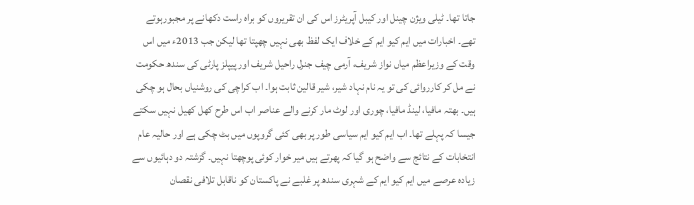جاتا تھا۔ ٹیلی ویژن چینل اور کیبل آپریٹرز اس کی ان تقریروں کو براہ راست دکھانے پر مجبورہوتے تھے۔ اخبارات میں ایم کیو ایم کے خلاف ایک لفظ بھی نہیں چھپتا تھا لیکن جب 2013ء میں اس وقت کے وزیراعظم میاں نواز شریف، آرمی چیف جنرل راحیل شریف اور پیپلز پارٹی کی سندھ حکومت نے مل کر کارروائی کی تو یہ نام نہاد شیر، شیر قالین ثابت ہوا۔ اب کراچی کی روشنیاں بحال ہو چکی ہیں۔ بھتہ مافیا، لینڈ مافیا، چوری اور لوٹ مار کرنے والے عناصر اب اس طرح کھل کھیل نہیں سکتے جیسا کہ پہلے تھا۔ اب ایم کیو ایم سیاسی طور پر بھی کئی گروپوں میں بٹ چکی ہے اور حالیہ عام انتخابات کے نتائج سے واضح ہو گیا کہ پھرتے ہیں میر خوار کوئی پوچھتا نہیں۔ گزشتہ دو دہائیوں سے زیادہ عرصے میں ایم کیو ایم کے شہری سندھ پر غلبے نے پاکستان کو ناقابل تلافی نقصان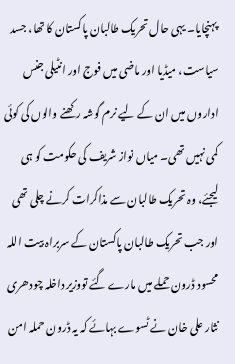پہنچایا۔ یہی حال تحریک طالبان پاکستان کا تھا، جسد سیاست، میڈیا اور ماضی میں فوج اور انٹیلی جنس اداروں میں ان کے لیے نرم گوشہ رکھنے والوں کی کوئی کمی نہیں تھی۔ میاں نواز شریف کی حکومت کو ہی لیجئے، وہ تحریک طالبان سے مذاکرات کرنے چلی تھی اور جب تحریک طالبان پاکستان کے سربراہ بیت اللہ محسود ڈرون حملے میں مارے گئے تووزیر داخلہ چودھری نثار علی خان نے ٹسوے بہائے کہ یہ ڈرون حملہ امن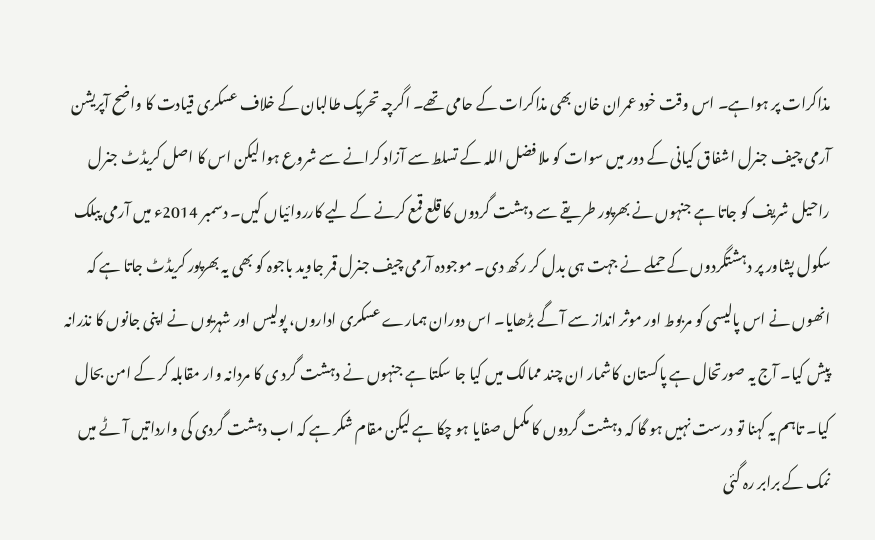مذاکرات پر ہواہے۔ اس وقت خود عمران خان بھی مذاکرات کے حامی تھے۔ اگرچہ تحریک طالبان کے خلاف عسکری قیادت کا واضح آپریشن آرمی چیف جنرل اشفاق کیانی کے دور میں سوات کو ملا فضل اللہ کے تسلط سے آزاد کرانے سے شروع ہوا لیکن اس کا اصل کریڈٹ جنرل راحیل شریف کو جاتا ہے جنہوں نے بھرپور طریقے سے دہشت گردوں کا قلع قمع کرنے کے لیے کارروائیاں کیں۔ دسمبر 2014ء میں آرمی پبلک سکول پشاور پر دہشتگردوں کے حملے نے جہت ہی بدل کر رکھ دی۔ موجودہ آرمی چیف جنرل قمر جاوید باجوہ کو بھی یہ بھرپور کریڈٹ جاتا ہے کہ انھوں نے اس پالیسی کو مربوط اور موثر انداز سے آ گے بڑھایا۔ اس دوران ہمارے عسکری اداروں، پولیس اور شہریوں نے اپنی جانوں کا نذرانہ پیش کیا۔ آج یہ صورتحال ہے پاکستان کاشمار ان چند ممالک میں کیا جا سکتا ہے جنہوں نے دہشت گرد ی کا مردانہ وار مقابلہ کر کے امن بحال کیا۔ تاہم یہ کہنا تو درست نہیں ہو گا کہ دہشت گردوں کا مکمل صفایا ہو چکا ہے لیکن مقام شکر ہے کہ اب دہشت گردی کی وارداتیں آ ٹے میں نمک کے برابر رہ گئی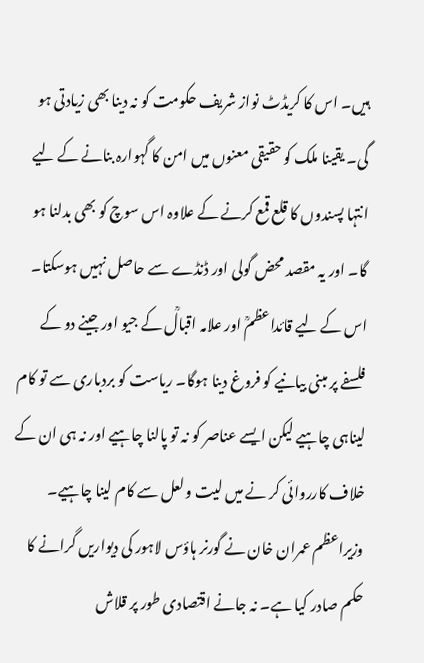ہیں۔ اس کا کریڈٹ نواز شریف حکومت کو نہ دینا بھی زیادتی ہو گی۔ یقینا ملک کو حقیقی معنوں میں امن کا گہوارہ بنانے کے لیے انتہا پسندوں کا قلع قمع کرنے کے علاوہ اس سوچ کو بھی بدلنا ہو گا۔ اور یہ مقصد محض گولی اور ڈنڈے سے حاصل نہیں ہوسکتا۔ اس کے لیے قائداعظمؒ اور علامہ اقبالؒ کے جیو اور جینے دو کے فلسفے پر مبنی بیانیے کو فروغ دینا ہوگا۔ ریاست کو بردباری سے تو کام لیناہی چاہیے لیکن ایسے عناصر کو نہ تو پالنا چاہیے اور نہ ہی ان کے خلاف کارروائی کر نے میں لیت ولعل سے کام لینا چاہیے۔ وزیراعظم عمران خان نے گورنر ہاؤس لاہور کی دیواریں گرانے کا حکم صادر کیا ہے۔ نہ جانے اقتصادی طور پر قلاش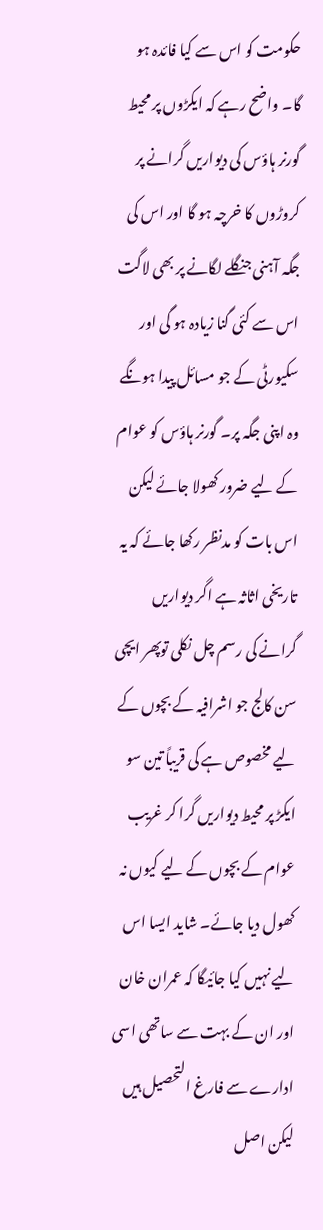حکومت کو اس سے کیا فائدہ ہو گا۔ واضح رہے کہ ایکڑوں پر محیط گورنر ہاؤس کی دیواریں گرانے پر کروڑوں کا خرچہ ہو گا اور اس کی جگہ آہنی جنگلے لگانے پر بھی لاگت اس سے کئی گنا زیادہ ہو گی اور سکیورٹی کے جو مسائل پیدا ہونگے وہ اپنی جگہ پر۔ گورنر ہاؤس کو عوام کے لیے ضرور کھولا جائے لیکن اس بات کو مدنظر رکھا جائے کہ یہ تاریخی اثاثہ ہے اگر دیواریں گرانے کی رسم چل نکلی توپھر ایچی سن کالج جو اشرافیہ کے بچوں کے لیے مخصوص ہے کی قریباً تین سو ایکڑ پر محیط دیواریں گرا کر غریب عوام کے بچوں کے لیے کیوں نہ کھول دیا جائے۔ شاید ایسا اس لیے نہیں کیا جائیگا کہ عمران خان اور ان کے بہت سے ساتھی اسی ادارے سے فارغ التحصیل ہیں لیکن اصل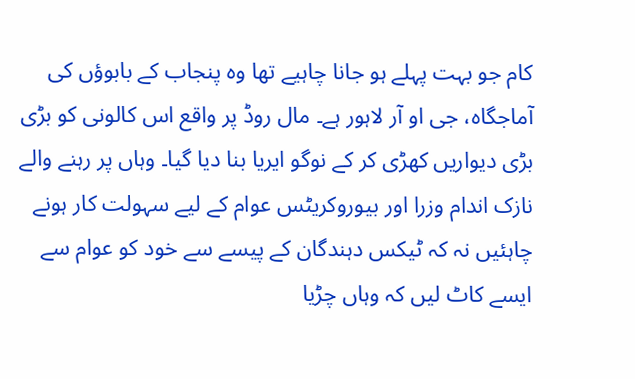کام جو بہت پہلے ہو جانا چاہیے تھا وہ پنجاب کے بابوؤں کی آماجگاہ، جی او آر لاہور ہے۔ مال روڈ پر واقع اس کالونی کو بڑی بڑی دیواریں کھڑی کر کے نوگو ایریا بنا دیا گیا۔ وہاں پر رہنے والے نازک اندام وزرا اور بیوروکریٹس عوام کے لیے سہولت کار ہونے چاہئیں نہ کہ ٹیکس دہندگان کے پیسے سے خود کو عوام سے ایسے کاٹ لیں کہ وہاں چڑیا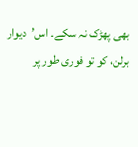بھی پھڑک نہ سکے۔ اس’دیوار برلن، کو تو فوری طور پر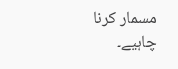مسمار کرنا چاہیے۔